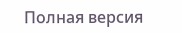Полная версия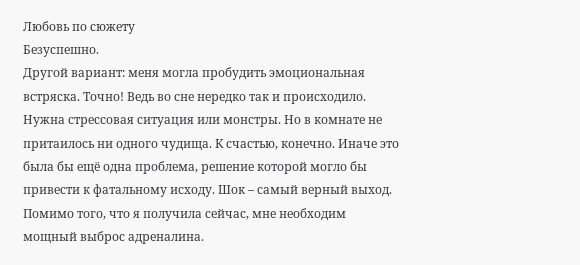Любовь по сюжету
Безуспешно.
Другой вариант: меня могла пробудить эмоциональная встряска. Точно! Ведь во сне нередко так и происходило. Нужна стрессовая ситуация или монстры. Но в комнате не притаилось ни одного чудища. К счастью, конечно. Иначе это была бы ещё одна проблема, решение которой могло бы привести к фатальному исходу. Шок – самый верный выход. Помимо того, что я получила сейчас, мне необходим мощный выброс адреналина.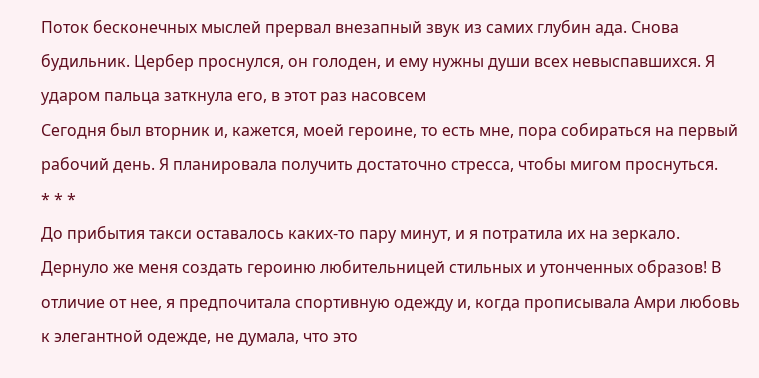Поток бесконечных мыслей прервал внезапный звук из самих глубин ада. Снова будильник. Цербер проснулся, он голоден, и ему нужны души всех невыспавшихся. Я ударом пальца заткнула его, в этот раз насовсем
Сегодня был вторник и, кажется, моей героине, то есть мне, пора собираться на первый рабочий день. Я планировала получить достаточно стресса, чтобы мигом проснуться.
* * *
До прибытия такси оставалось каких-то пару минут, и я потратила их на зеркало. Дернуло же меня создать героиню любительницей стильных и утонченных образов! В отличие от нее, я предпочитала спортивную одежду и, когда прописывала Амри любовь к элегантной одежде, не думала, что это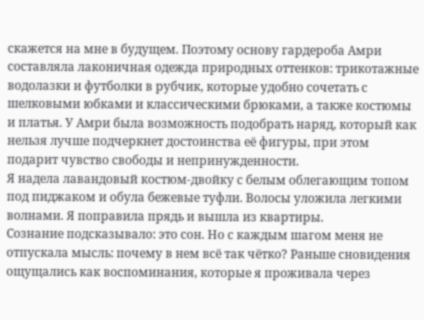скажется на мне в будущем. Поэтому основу гардероба Амри составляла лаконичная одежда природных оттенков: трикотажные водолазки и футболки в рубчик, которые удобно сочетать с шелковыми юбками и классическими брюками, а также костюмы и платья. У Амри была возможность подобрать наряд, который как нельзя лучше подчеркнет достоинства её фигуры, при этом подарит чувство свободы и непринужденности.
Я надела лавандовый костюм-двойку с белым облегающим топом под пиджаком и обула бежевые туфли. Волосы уложила легкими волнами. Я поправила прядь и вышла из квартиры.
Сознание подсказывало: это сон. Но с каждым шагом меня не отпускала мысль: почему в нем всё так чётко? Раньше сновидения ощущались как воспоминания, которые я проживала через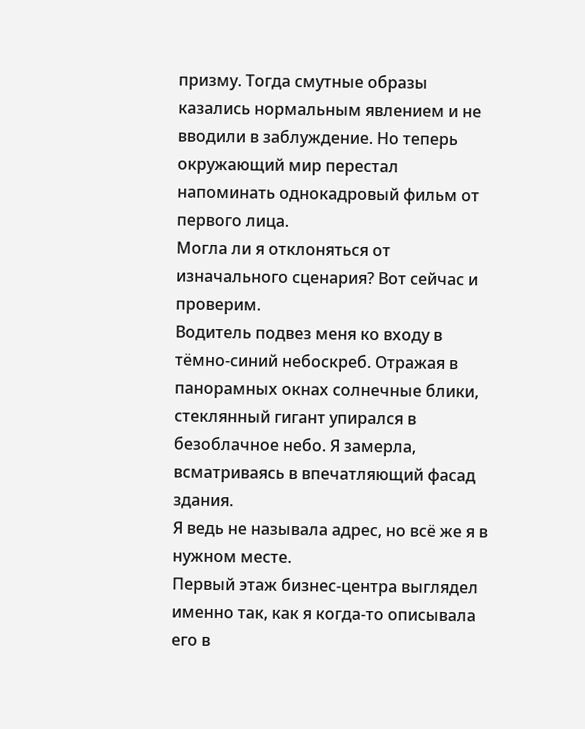призму. Тогда смутные образы казались нормальным явлением и не вводили в заблуждение. Но теперь окружающий мир перестал напоминать однокадровый фильм от первого лица.
Могла ли я отклоняться от изначального сценария? Вот сейчас и проверим.
Водитель подвез меня ко входу в тёмно-синий небоскреб. Отражая в панорамных окнах солнечные блики, стеклянный гигант упирался в безоблачное небо. Я замерла, всматриваясь в впечатляющий фасад здания.
Я ведь не называла адрес, но всё же я в нужном месте.
Первый этаж бизнес-центра выглядел именно так, как я когда-то описывала его в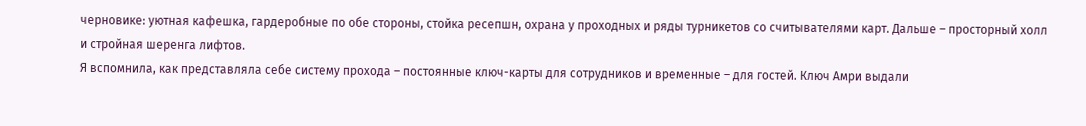черновике: уютная кафешка, гардеробные по обе стороны, стойка ресепшн, охрана у проходных и ряды турникетов со считывателями карт. Дальше – просторный холл и стройная шеренга лифтов.
Я вспомнила, как представляла себе систему прохода – постоянные ключ-карты для сотрудников и временные – для гостей. Ключ Амри выдали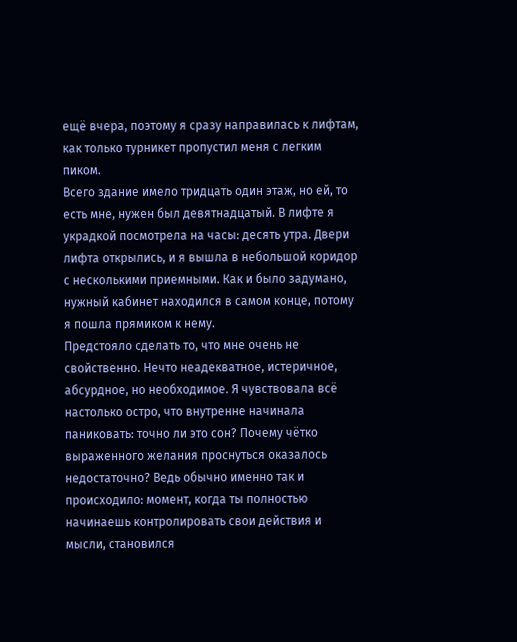ещё вчера, поэтому я сразу направилась к лифтам, как только турникет пропустил меня с легким пиком.
Всего здание имело тридцать один этаж, но ей, то есть мне, нужен был девятнадцатый. В лифте я украдкой посмотрела на часы: десять утра. Двери лифта открылись, и я вышла в небольшой коридор с несколькими приемными. Как и было задумано, нужный кабинет находился в самом конце, потому я пошла прямиком к нему.
Предстояло сделать то, что мне очень не свойственно. Нечто неадекватное, истеричное, абсурдное, но необходимое. Я чувствовала всё настолько остро, что внутренне начинала паниковать: точно ли это сон? Почему чётко выраженного желания проснуться оказалось недостаточно? Ведь обычно именно так и происходило: момент, когда ты полностью начинаешь контролировать свои действия и мысли, становился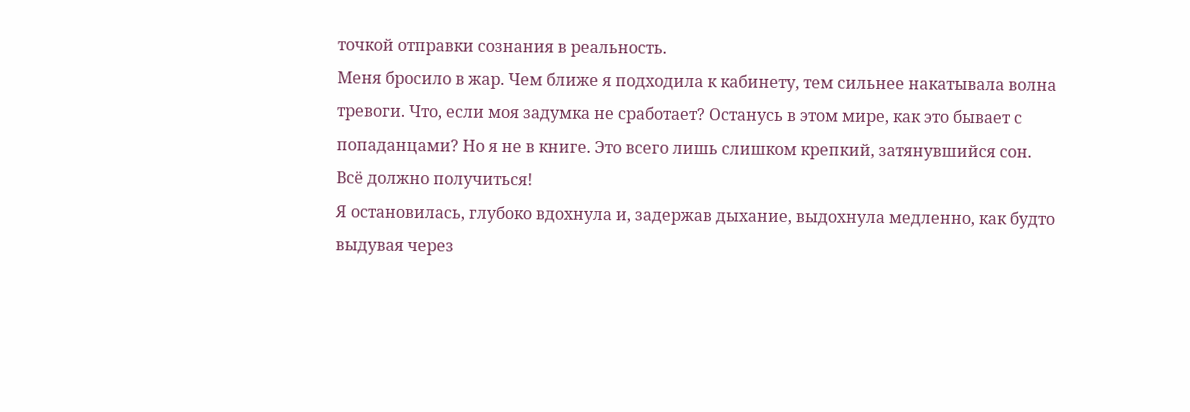точкой отправки сознания в реальность.
Меня бросило в жар. Чем ближе я подходила к кабинету, тем сильнее накатывала волна тревоги. Что, если моя задумка не сработает? Останусь в этом мире, как это бывает с попаданцами? Но я не в книге. Это всего лишь слишком крепкий, затянувшийся сон. Всё должно получиться!
Я остановилась, глубоко вдохнула и, задержав дыхание, выдохнула медленно, как будто выдувая через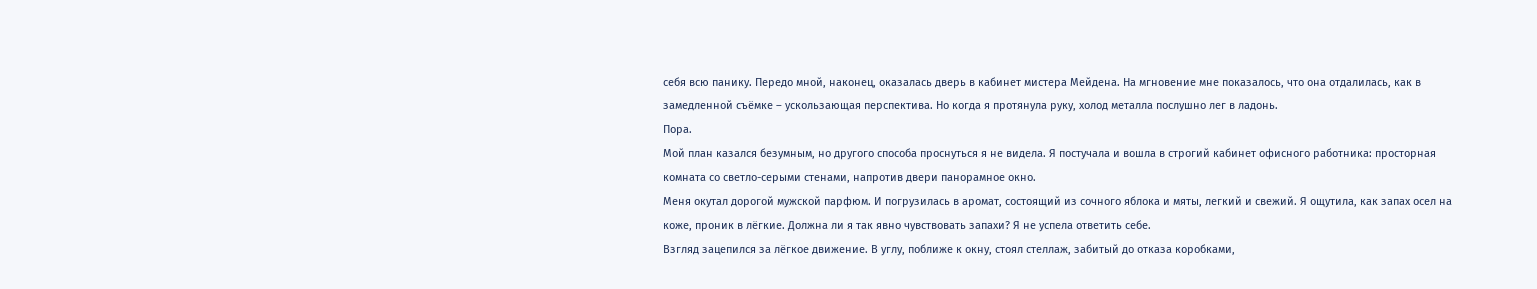себя всю панику. Передо мной, наконец, оказалась дверь в кабинет мистера Мейдена. На мгновение мне показалось, что она отдалилась, как в замедленной съёмке – ускользающая перспектива. Но когда я протянула руку, холод металла послушно лег в ладонь.
Пора.
Мой план казался безумным, но другого способа проснуться я не видела. Я постучала и вошла в строгий кабинет офисного работника: просторная комната со светло-серыми стенами, напротив двери панорамное окно.
Меня окутал дорогой мужской парфюм. И погрузилась в аромат, состоящий из сочного яблока и мяты, легкий и свежий. Я ощутила, как запах осел на коже, проник в лёгкие. Должна ли я так явно чувствовать запахи? Я не успела ответить себе.
Взгляд зацепился за лёгкое движение. В углу, поближе к окну, стоял стеллаж, забитый до отказа коробками,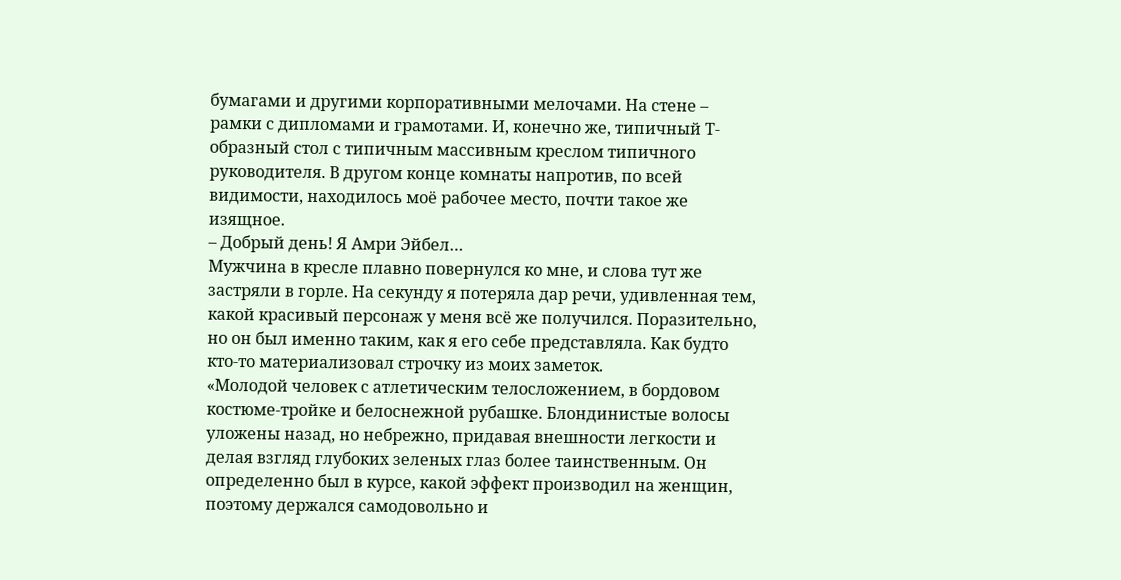бумагами и другими корпоративными мелочами. На стене – рамки с дипломами и грамотами. И, конечно же, типичный Т-образный стол с типичным массивным креслом типичного руководителя. В другом конце комнаты напротив, по всей видимости, находилось моё рабочее место, почти такое же изящное.
– Добрый день! Я Амри Эйбел…
Мужчина в кресле плавно повернулся ко мне, и слова тут же застряли в горле. На секунду я потеряла дар речи, удивленная тем, какой красивый персонаж у меня всё же получился. Поразительно, но он был именно таким, как я его себе представляла. Как будто кто-то материализовал строчку из моих заметок.
«Молодой человек с атлетическим телосложением, в бордовом костюме-тройке и белоснежной рубашке. Блондинистые волосы уложены назад, но небрежно, придавая внешности легкости и делая взгляд глубоких зеленых глаз более таинственным. Он определенно был в курсе, какой эффект производил на женщин, поэтому держался самодовольно и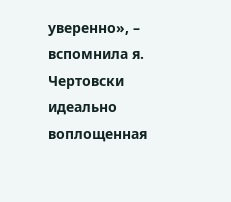уверенно», – вспомнила я.
Чертовски идеально воплощенная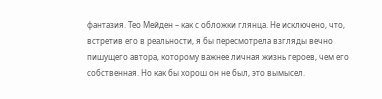фантазия. Тео Мейден – как с обложки глянца. Не исключено, что, встретив его в реальности, я бы пересмотрела взгляды вечно пишущего автора, которому важнее личная жизнь героев, чем его собственная. Но как бы хорош он не был, это вымысел.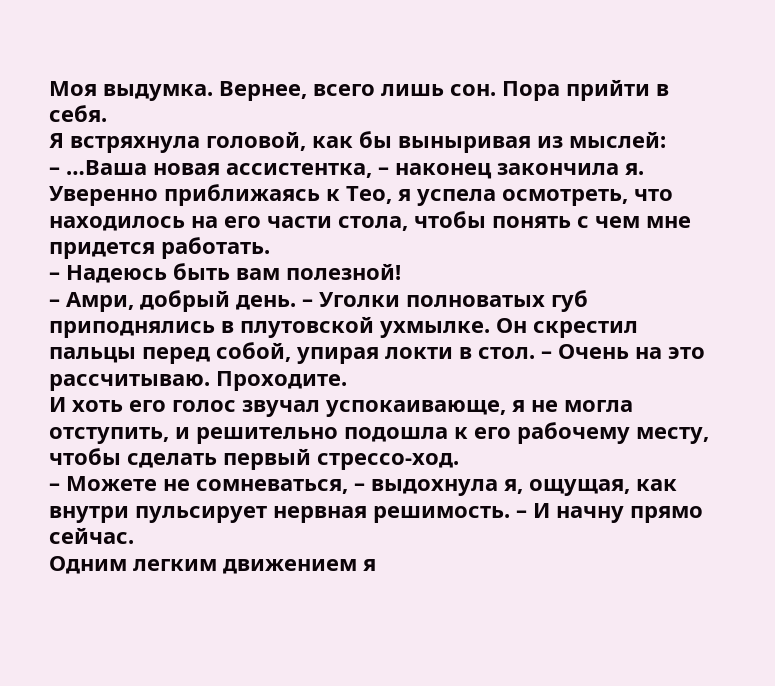Моя выдумка. Вернее, всего лишь сон. Пора прийти в себя.
Я встряхнула головой, как бы выныривая из мыслей:
– …Ваша новая ассистентка, – наконец закончила я.
Уверенно приближаясь к Тео, я успела осмотреть, что находилось на его части стола, чтобы понять с чем мне придется работать.
– Надеюсь быть вам полезной!
– Амри, добрый день. – Уголки полноватых губ приподнялись в плутовской ухмылке. Он скрестил пальцы перед собой, упирая локти в стол. – Очень на это рассчитываю. Проходите.
И хоть его голос звучал успокаивающе, я не могла отступить, и решительно подошла к его рабочему месту, чтобы сделать первый стрессо-ход.
– Можете не сомневаться, – выдохнула я, ощущая, как внутри пульсирует нервная решимость. – И начну прямо сейчас.
Одним легким движением я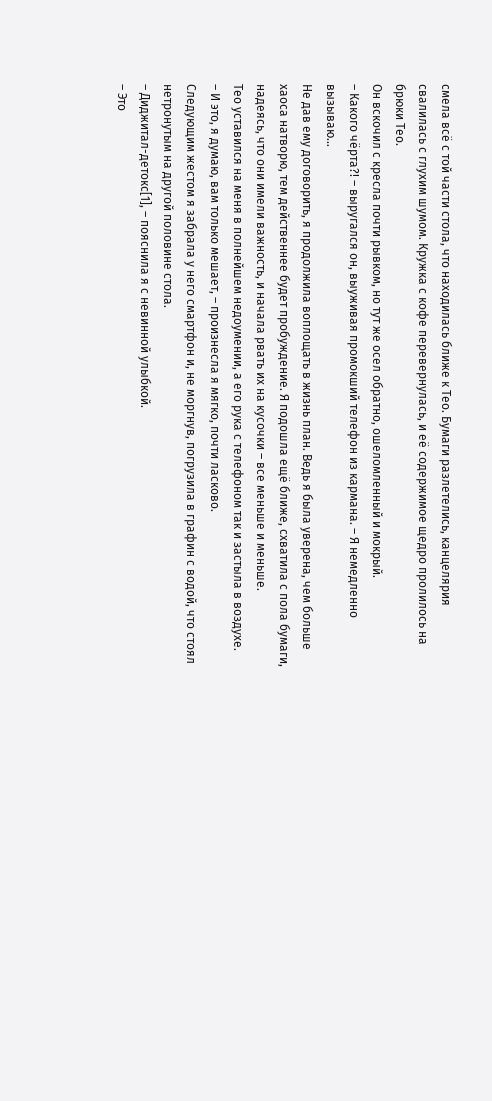смела всё с той части стола, что находилась ближе к Тео. Бумаги разлетелись, канцелярия свалилась с глухим шумом. Кружка с кофе перевернулась, и её содержимое щедро пролилось на брюки Тео.
Он вскочил с кресла почти рывком, но тут же осел обратно, ошеломленный и мокрый.
– Какого чёрта?! – выругался он, выуживая промокший телефон из кармана. – Я немедленно вызываю…
Не дав ему договорить, я продолжила воплощать в жизнь план. Ведь я была уверена, чем больше хаоса натворю, тем действеннее будет пробуждение. Я подошла ещё ближе, схватила с пола бумаги, надеясь, что они имели важность, и начала рвать их на кусочки – все меньше и меньше.
Тео уставился на меня в полнейшем недоумении, а его рука с телефоном так и застыла в воздухе.
– И это, я думаю, вам только мешает, – произнесла я мягко, почти ласково.
Следующим жестом я забрала у него смартфон и, не моргнув, погрузила в графин с водой, что стоял нетронутым на другой половине стола.
– Диджитал-детокс[1], – пояснила я с невинной улыбкой.
– Это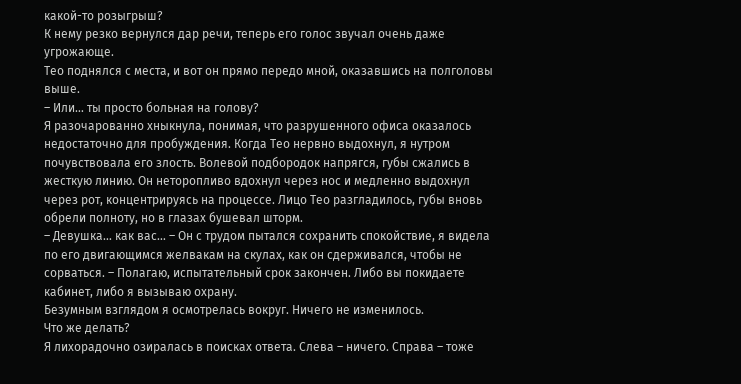какой-то розыгрыш?
К нему резко вернулся дар речи, теперь его голос звучал очень даже угрожающе.
Тео поднялся с места, и вот он прямо передо мной, оказавшись на полголовы выше.
– Или… ты просто больная на голову?
Я разочарованно хныкнула, понимая, что разрушенного офиса оказалось недостаточно для пробуждения. Когда Тео нервно выдохнул, я нутром почувствовала его злость. Волевой подбородок напрягся, губы сжались в жесткую линию. Он неторопливо вдохнул через нос и медленно выдохнул через рот, концентрируясь на процессе. Лицо Тео разгладилось, губы вновь обрели полноту, но в глазах бушевал шторм.
– Девушка… как вас… – Он с трудом пытался сохранить спокойствие, я видела по его двигающимся желвакам на скулах, как он сдерживался, чтобы не сорваться. – Полагаю, испытательный срок закончен. Либо вы покидаете кабинет, либо я вызываю охрану.
Безумным взглядом я осмотрелась вокруг. Ничего не изменилось.
Что же делать?
Я лихорадочно озиралась в поисках ответа. Слева – ничего. Справа – тоже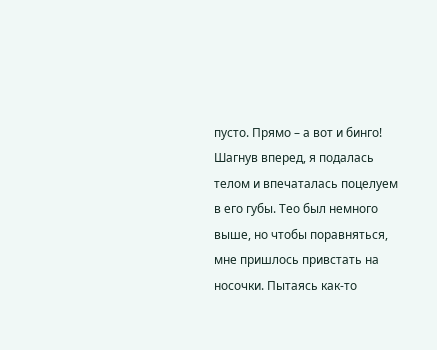пусто. Прямо – а вот и бинго!
Шагнув вперед, я подалась телом и впечаталась поцелуем в его губы. Тео был немного выше, но чтобы поравняться, мне пришлось привстать на носочки. Пытаясь как-то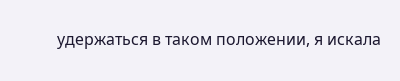удержаться в таком положении, я искала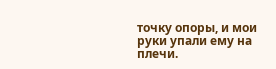точку опоры, и мои руки упали ему на плечи.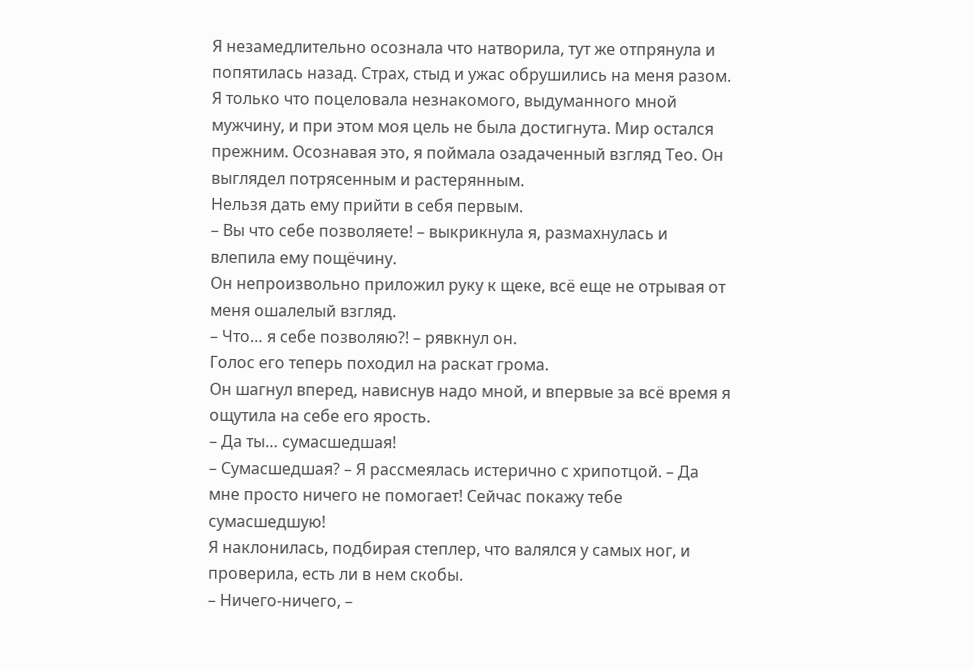Я незамедлительно осознала что натворила, тут же отпрянула и попятилась назад. Страх, стыд и ужас обрушились на меня разом. Я только что поцеловала незнакомого, выдуманного мной мужчину, и при этом моя цель не была достигнута. Мир остался прежним. Осознавая это, я поймала озадаченный взгляд Тео. Он выглядел потрясенным и растерянным.
Нельзя дать ему прийти в себя первым.
– Вы что себе позволяете! – выкрикнула я, размахнулась и влепила ему пощёчину.
Он непроизвольно приложил руку к щеке, всё еще не отрывая от меня ошалелый взгляд.
– Что… я себе позволяю?! – рявкнул он.
Голос его теперь походил на раскат грома.
Он шагнул вперед, нависнув надо мной, и впервые за всё время я ощутила на себе его ярость.
– Да ты… сумасшедшая!
– Сумасшедшая? – Я рассмеялась истерично с хрипотцой. – Да мне просто ничего не помогает! Сейчас покажу тебе сумасшедшую!
Я наклонилась, подбирая степлер, что валялся у самых ног, и проверила, есть ли в нем скобы.
– Ничего-ничего, –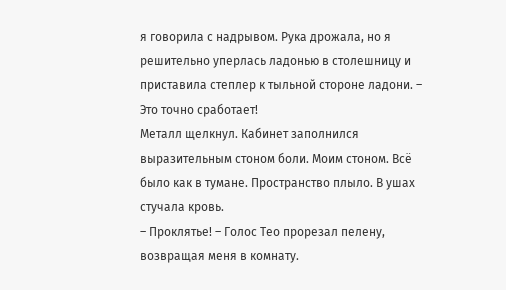я говорила с надрывом. Рука дрожала, но я решительно уперлась ладонью в столешницу и приставила степлер к тыльной стороне ладони. – Это точно сработает!
Металл щелкнул. Кабинет заполнился выразительным стоном боли. Моим стоном. Всё было как в тумане. Пространство плыло. В ушах стучала кровь.
– Проклятье! – Голос Тео прорезал пелену, возвращая меня в комнату.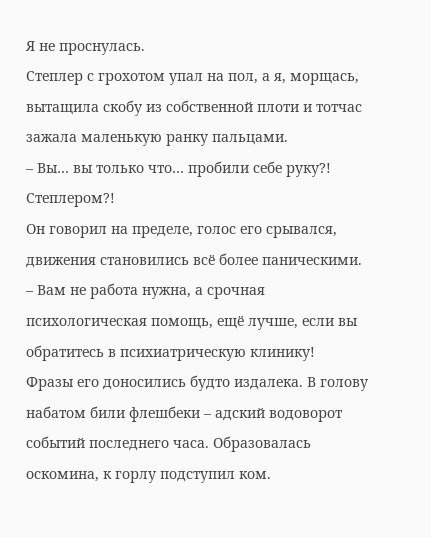Я не проснулась.
Степлер с грохотом упал на пол, а я, морщась, вытащила скобу из собственной плоти и тотчас зажала маленькую ранку пальцами.
– Вы… вы только что… пробили себе руку?! Степлером?!
Он говорил на пределе, голос его срывался, движения становились всё более паническими.
– Вам не работа нужна, а срочная психологическая помощь, ещё лучше, если вы обратитесь в психиатрическую клинику!
Фразы его доносились будто издалека. В голову набатом били флешбеки – адский водоворот событий последнего часа. Образовалась оскомина, к горлу подступил ком.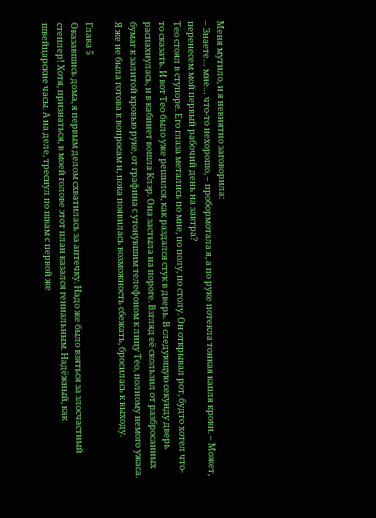Меня мутило, и я невнятно заговорила:
– Знаете… мне… что-то нехорошо, – пробормотала я, а по руке потекла тонкая капля крови. – Может, перенесем мой первый рабочий день на завтра?
Тео стоял в ступоре. Его глаза метались по мне, по полу, по столу. Он открывал рот, будто хотел что-то сказать. И вот Тео было уже решился, как раздался стук в дверь. В следующую секунду дверь распахнулась, и в кабинет вошла Клэр. Она застыла на пороге. Взгляд её скользил от разбросанных бумаг к залитой кровью руке, от графина с утонувшим телефоном к лицу Тео, полному немого ужаса. Я же не была готова к вопросам и, пока появилась возможность сбежать, бросилась к выходу.

Глава 5
Оказавшись дома, я первым делом схватилась за аптечку. Надо же было взяться за злосчастный степлер! Хотя, признаться, в моей голове этот план казался гениальным. Надёжный, как швейцарские часы. А на деле, треснул по швам с первой же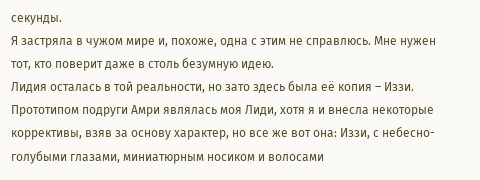секунды.
Я застряла в чужом мире и, похоже, одна с этим не справлюсь. Мне нужен тот, кто поверит даже в столь безумную идею.
Лидия осталась в той реальности, но зато здесь была её копия – Иззи. Прототипом подруги Амри являлась моя Лиди, хотя я и внесла некоторые коррективы, взяв за основу характер, но все же вот она: Иззи, с небесно-голубыми глазами, миниатюрным носиком и волосами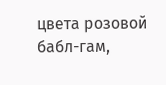цвета розовой бабл-гам,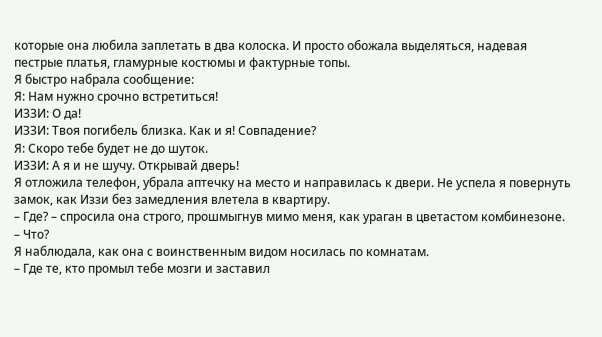которые она любила заплетать в два колоска. И просто обожала выделяться, надевая пестрые платья, гламурные костюмы и фактурные топы.
Я быстро набрала сообщение:
Я: Нам нужно срочно встретиться!
ИЗЗИ: О да!
ИЗЗИ: Твоя погибель близка. Как и я! Совпадение?
Я: Скоро тебе будет не до шуток.
ИЗЗИ: А я и не шучу. Открывай дверь!
Я отложила телефон, убрала аптечку на место и направилась к двери. Не успела я повернуть замок, как Иззи без замедления влетела в квартиру.
– Где? – спросила она строго, прошмыгнув мимо меня, как ураган в цветастом комбинезоне.
– Что?
Я наблюдала, как она с воинственным видом носилась по комнатам.
– Где те, кто промыл тебе мозги и заставил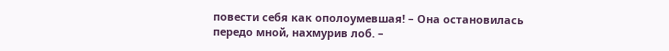повести себя как ополоумевшая! – Она остановилась передо мной, нахмурив лоб. –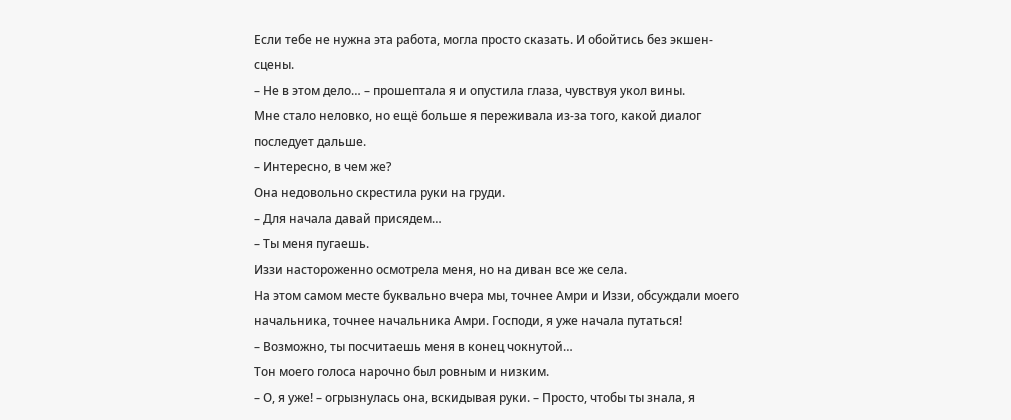Если тебе не нужна эта работа, могла просто сказать. И обойтись без экшен-сцены.
– Не в этом дело… – прошептала я и опустила глаза, чувствуя укол вины.
Мне стало неловко, но ещё больше я переживала из-за того, какой диалог последует дальше.
– Интересно, в чем же?
Она недовольно скрестила руки на груди.
– Для начала давай присядем…
– Ты меня пугаешь.
Иззи настороженно осмотрела меня, но на диван все же села.
На этом самом месте буквально вчера мы, точнее Амри и Иззи, обсуждали моего начальника, точнее начальника Амри. Господи, я уже начала путаться!
– Возможно, ты посчитаешь меня в конец чокнутой…
Тон моего голоса нарочно был ровным и низким.
– О, я уже! – огрызнулась она, вскидывая руки. – Просто, чтобы ты знала, я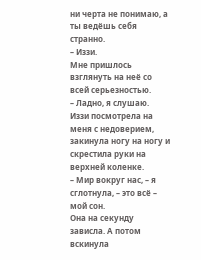ни черта не понимаю, а ты ведёшь себя странно.
– Иззи.
Мне пришлось взглянуть на неё со всей серьезностью.
– Ладно, я слушаю.
Иззи посмотрела на меня с недоверием, закинула ногу на ногу и скрестила руки на верхней коленке.
– Мир вокруг нас, – я сглотнула, – это всё – мой сон.
Она на секунду зависла. А потом вскинула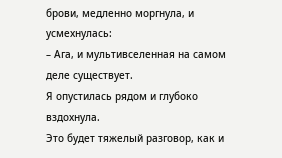брови, медленно моргнула, и усмехнулась:
– Ага, и мультивселенная на самом деле существует.
Я опустилась рядом и глубоко вздохнула.
Это будет тяжелый разговор, как и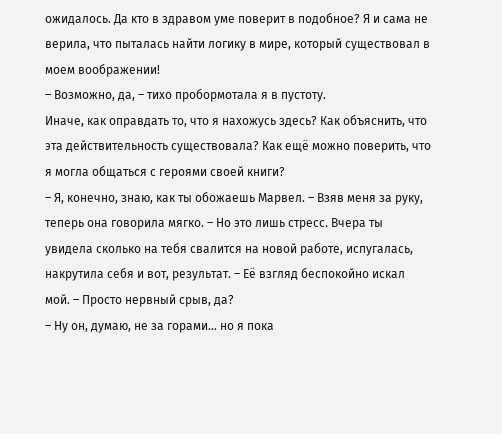ожидалось. Да кто в здравом уме поверит в подобное? Я и сама не верила, что пыталась найти логику в мире, который существовал в моем воображении!
– Возможно, да, – тихо пробормотала я в пустоту.
Иначе, как оправдать то, что я нахожусь здесь? Как объяснить, что эта действительность существовала? Как ещё можно поверить, что я могла общаться с героями своей книги?
– Я, конечно, знаю, как ты обожаешь Марвел. – Взяв меня за руку, теперь она говорила мягко. – Но это лишь стресс. Вчера ты увидела сколько на тебя свалится на новой работе, испугалась, накрутила себя и вот, результат. – Её взгляд беспокойно искал мой. – Просто нервный срыв, да?
– Ну он, думаю, не за горами… но я пока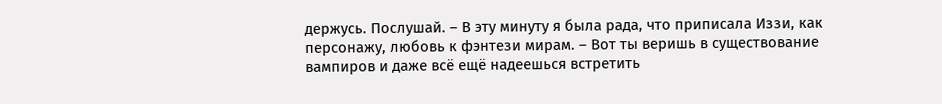держусь. Послушай. – В эту минуту я была рада, что приписала Иззи, как персонажу, любовь к фэнтези мирам. – Вот ты веришь в существование вампиров и даже всё ещё надеешься встретить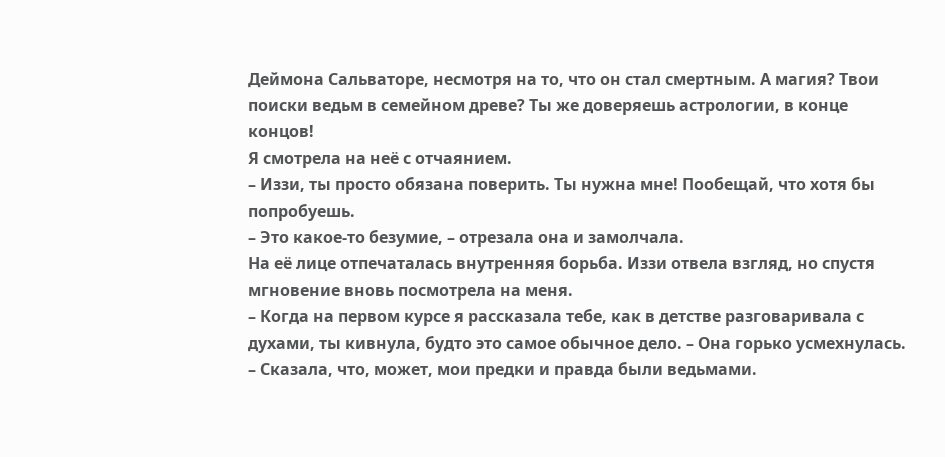Деймона Сальваторе, несмотря на то, что он стал смертным. А магия? Твои поиски ведьм в семейном древе? Ты же доверяешь астрологии, в конце концов!
Я смотрела на неё с отчаянием.
– Иззи, ты просто обязана поверить. Ты нужна мне! Пообещай, что хотя бы попробуешь.
– Это какое-то безумие, – отрезала она и замолчала.
На её лице отпечаталась внутренняя борьба. Иззи отвела взгляд, но спустя мгновение вновь посмотрела на меня.
– Когда на первом курсе я рассказала тебе, как в детстве разговаривала с духами, ты кивнула, будто это самое обычное дело. – Она горько усмехнулась. – Сказала, что, может, мои предки и правда были ведьмами.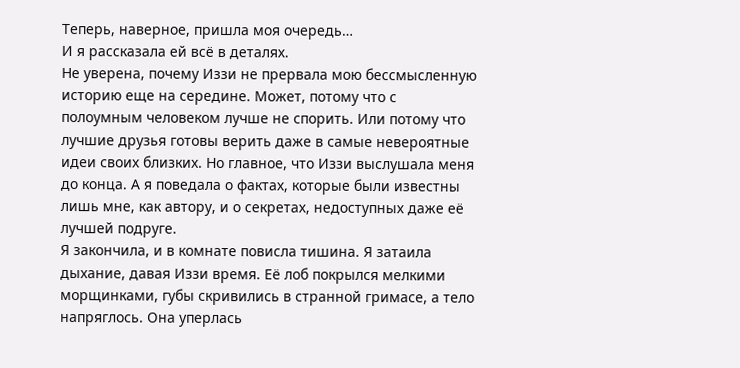Теперь, наверное, пришла моя очередь…
И я рассказала ей всё в деталях.
Не уверена, почему Иззи не прервала мою бессмысленную историю еще на середине. Может, потому что с полоумным человеком лучше не спорить. Или потому что лучшие друзья готовы верить даже в самые невероятные идеи своих близких. Но главное, что Иззи выслушала меня до конца. А я поведала о фактах, которые были известны лишь мне, как автору, и о секретах, недоступных даже её лучшей подруге.
Я закончила, и в комнате повисла тишина. Я затаила дыхание, давая Иззи время. Её лоб покрылся мелкими морщинками, губы скривились в странной гримасе, а тело напряглось. Она уперлась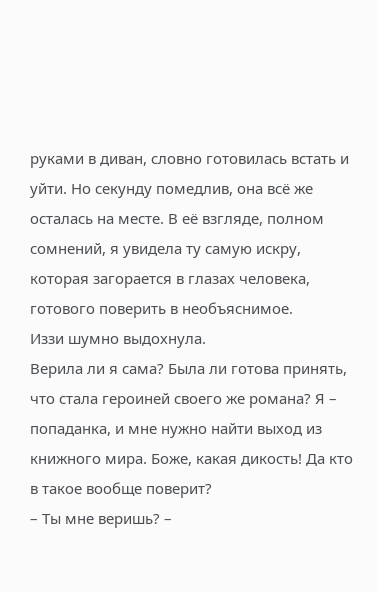руками в диван, словно готовилась встать и уйти. Но секунду помедлив, она всё же осталась на месте. В её взгляде, полном сомнений, я увидела ту самую искру, которая загорается в глазах человека, готового поверить в необъяснимое.
Иззи шумно выдохнула.
Верила ли я сама? Была ли готова принять, что стала героиней своего же романа? Я – попаданка, и мне нужно найти выход из книжного мира. Боже, какая дикость! Да кто в такое вообще поверит?
– Ты мне веришь? –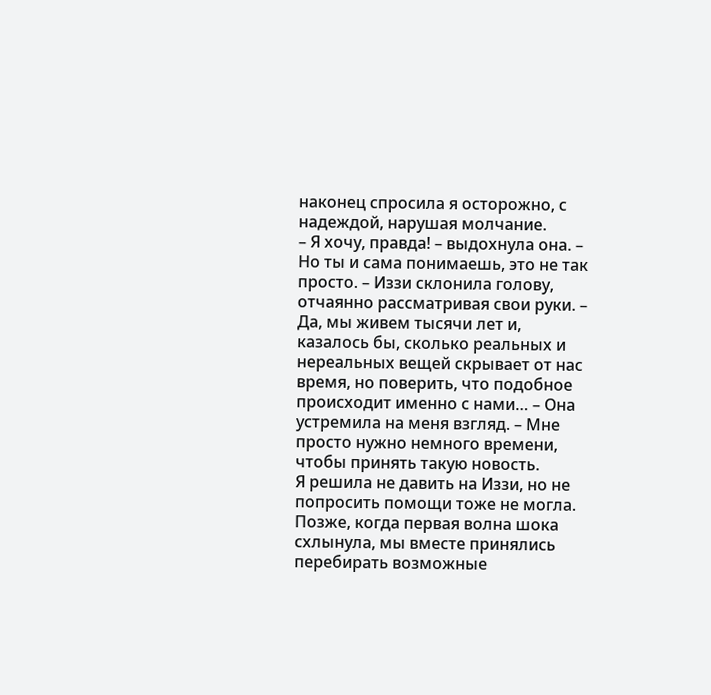наконец спросила я осторожно, с надеждой, нарушая молчание.
– Я хочу, правда! – выдохнула она. – Но ты и сама понимаешь, это не так просто. – Иззи склонила голову, отчаянно рассматривая свои руки. – Да, мы живем тысячи лет и, казалось бы, сколько реальных и нереальных вещей скрывает от нас время, но поверить, что подобное происходит именно с нами… – Она устремила на меня взгляд. – Мне просто нужно немного времени, чтобы принять такую новость.
Я решила не давить на Иззи, но не попросить помощи тоже не могла. Позже, когда первая волна шока схлынула, мы вместе принялись перебирать возможные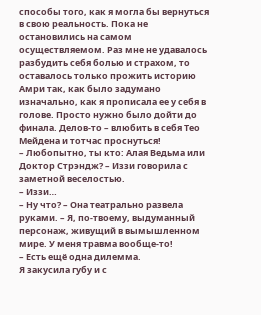способы того, как я могла бы вернуться в свою реальность. Пока не остановились на самом осуществляемом. Раз мне не удавалось разбудить себя болью и страхом, то оставалось только прожить историю Амри так, как было задумано изначально, как я прописала ее у себя в голове. Просто нужно было дойти до финала. Делов-то – влюбить в себя Тео Мейдена и тотчас проснуться!
– Любопытно, ты кто: Алая Ведьма или Доктор Стрэндж? – Иззи говорила с заметной веселостью.
– Иззи…
– Ну что? – Она театрально развела руками. – Я, по-твоему, выдуманный персонаж, живущий в вымышленном мире. У меня травма вообще-то!
– Есть ещё одна дилемма.
Я закусила губу и с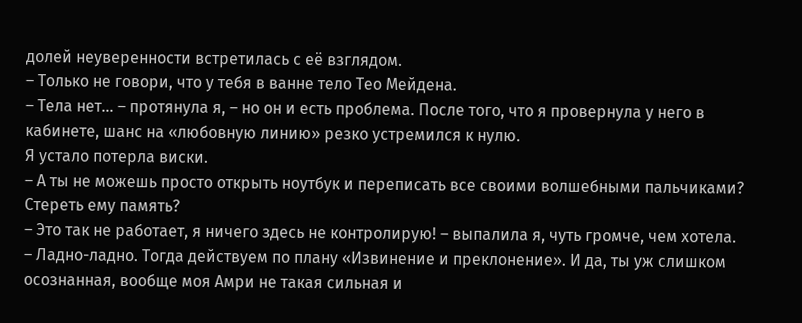долей неуверенности встретилась с её взглядом.
– Только не говори, что у тебя в ванне тело Тео Мейдена.
– Тела нет… – протянула я, – но он и есть проблема. После того, что я провернула у него в кабинете, шанс на «любовную линию» резко устремился к нулю.
Я устало потерла виски.
– А ты не можешь просто открыть ноутбук и переписать все своими волшебными пальчиками? Стереть ему память?
– Это так не работает, я ничего здесь не контролирую! – выпалила я, чуть громче, чем хотела.
– Ладно-ладно. Тогда действуем по плану «Извинение и преклонение». И да, ты уж слишком осознанная, вообще моя Амри не такая сильная и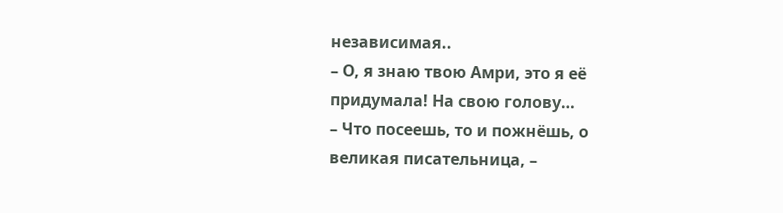независимая..
– О, я знаю твою Амри, это я её придумала! На свою голову…
– Что посеешь, то и пожнёшь, о великая писательница, –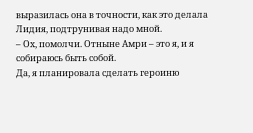выразилась она в точности, как это делала Лидия, подтрунивая надо мной.
– Ох, помолчи. Отныне Амри – это я, и я собираюсь быть собой.
Да, я планировала сделать героиню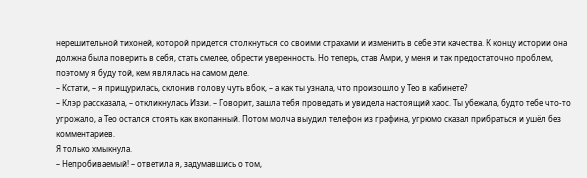нерешительной тихоней, которой придется столкнуться со своими страхами и изменить в себе эти качества. К концу истории она должна была поверить в себя, стать смелее, обрести уверенность. Но теперь, став Амри, у меня и так предостаточно проблем, поэтому я буду той, кем являлась на самом деле.
– Кстати, – я прищурилась, склонив голову чуть вбок, – а как ты узнала, что произошло у Тео в кабинете?
– Клэр рассказала, – откликнулась Иззи. – Говорит, зашла тебя проведать и увидела настоящий хаос. Ты убежала, будто тебе что-то угрожало, а Тео остался стоять как вкопанный. Потом молча выудил телефон из графина, угрюмо сказал прибраться и ушёл без комментариев.
Я только хмыкнула.
– Непробиваемый! – ответила я, задумавшись о том,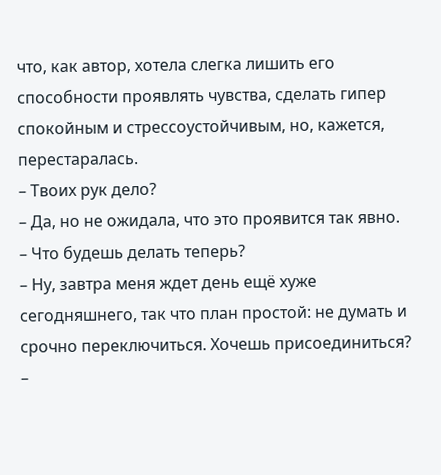что, как автор, хотела слегка лишить его способности проявлять чувства, сделать гипер спокойным и стрессоустойчивым, но, кажется, перестаралась.
– Твоих рук дело?
– Да, но не ожидала, что это проявится так явно.
– Что будешь делать теперь?
– Ну, завтра меня ждет день ещё хуже сегодняшнего, так что план простой: не думать и срочно переключиться. Хочешь присоединиться?
–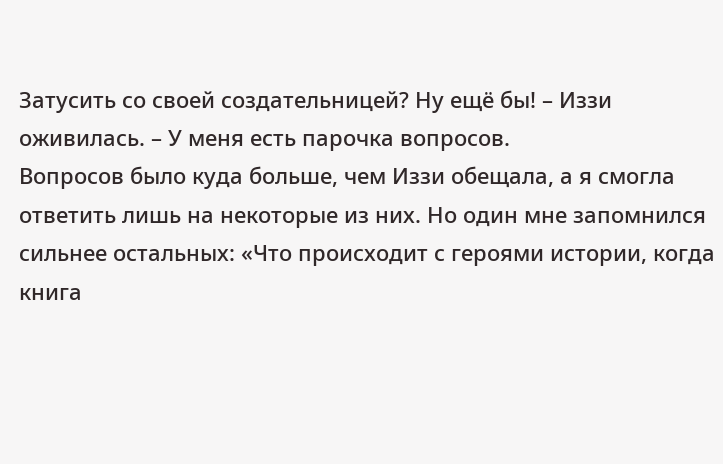Затусить со своей создательницей? Ну ещё бы! – Иззи оживилась. – У меня есть парочка вопросов.
Вопросов было куда больше, чем Иззи обещала, а я смогла ответить лишь на некоторые из них. Но один мне запомнился сильнее остальных: «Что происходит с героями истории, когда книга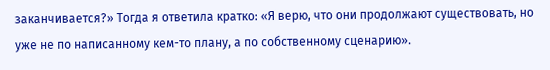заканчивается?» Тогда я ответила кратко: «Я верю, что они продолжают существовать, но уже не по написанному кем-то плану, а по собственному сценарию».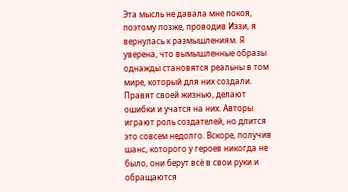Эта мысль не давала мне покоя, поэтому позже, проводив Иззи, я вернулась к размышлениям. Я уверена, что вымышленные образы однажды становятся реальны в том мире, который для них создали. Правят своей жизнью, делают ошибки и учатся на них. Авторы играют роль создателей, но длится это совсем недолго. Вскоре, получив шанс, которого у героев никогда не было, они берут всё в свои руки и обращаются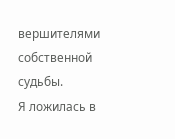вершителями собственной судьбы.
Я ложилась в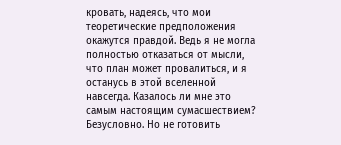кровать, надеясь, что мои теоретические предположения окажутся правдой. Ведь я не могла полностью отказаться от мысли, что план может провалиться, и я останусь в этой вселенной навсегда. Казалось ли мне это самым настоящим сумасшествием? Безусловно. Но не готовить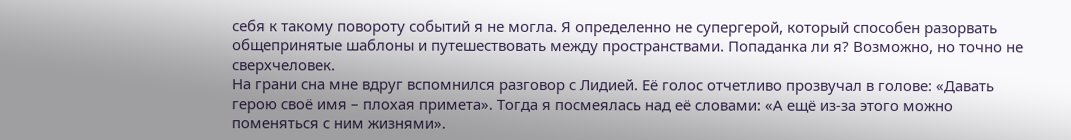себя к такому повороту событий я не могла. Я определенно не супергерой, который способен разорвать общепринятые шаблоны и путешествовать между пространствами. Попаданка ли я? Возможно, но точно не сверхчеловек.
На грани сна мне вдруг вспомнился разговор с Лидией. Её голос отчетливо прозвучал в голове: «Давать герою своё имя – плохая примета». Тогда я посмеялась над её словами: «А ещё из-за этого можно поменяться с ним жизнями».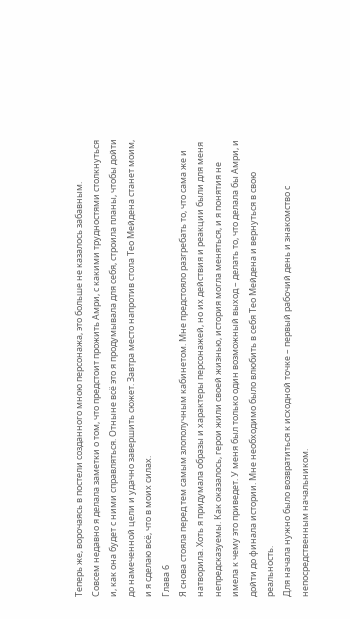Теперь же, ворочаясь в постели созданного мною персонажа, это больше не казалось забавным.
Совсем недавно я делала заметки о том, что предстоит прожить Амри, с какими трудностями столкнуться и, как она будет с ними справляться. Отныне всё это я продумывала для себя, строила планы, чтобы дойти до намеченной цели и удачно завершить сюжет. Завтра место напротив стола Тео Мейдена станет моим, и я сделаю всё, что в моих силах.
Глава 6
Я снова стояла перед тем самым злополучным кабинетом. Мне предстояло разгребать то, что сама же и натворила. Хоть я придумала образы и характеры персонажей, но их действия и реакции были для меня непредсказуемы. Как оказалось, герои жили своей жизнью, история могла меняться, и я понятия не имела к чему это приведет. У меня был только один возможный выход – делать то, что делала бы Амри, и дойти до финала истории. Мне необходимо было влюбить в себя Тео Мейдена и вернуться в свою реальность.
Для начала нужно было возвратиться к исходной точке – первый рабочий день и знакомство с непосредственным начальником.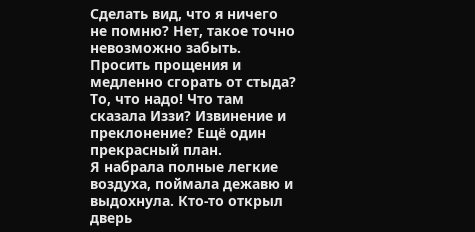Сделать вид, что я ничего не помню? Нет, такое точно невозможно забыть. Просить прощения и медленно сгорать от стыда? То, что надо! Что там сказала Иззи? Извинение и преклонение? Ещё один прекрасный план.
Я набрала полные легкие воздуха, поймала дежавю и выдохнула. Кто-то открыл дверь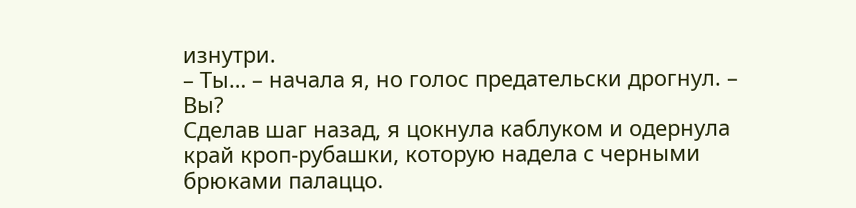изнутри.
– Ты… – начала я, но голос предательски дрогнул. – Вы?
Сделав шаг назад, я цокнула каблуком и одернула край кроп-рубашки, которую надела с черными брюками палаццо.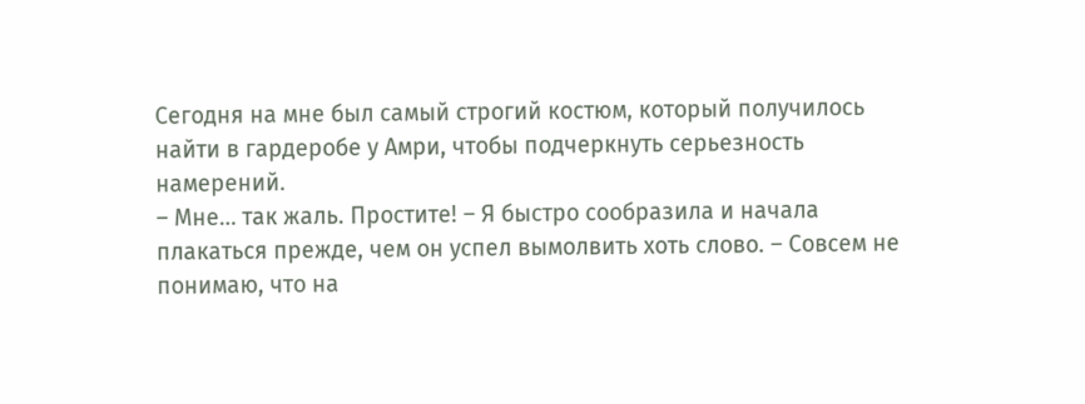Сегодня на мне был самый строгий костюм, который получилось найти в гардеробе у Амри, чтобы подчеркнуть серьезность намерений.
– Мне… так жаль. Простите! – Я быстро сообразила и начала плакаться прежде, чем он успел вымолвить хоть слово. – Совсем не понимаю, что на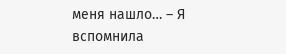меня нашло… – Я вспомнила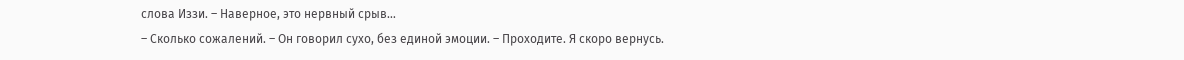слова Иззи. – Наверное, это нервный срыв…
– Сколько сожалений. – Он говорил сухо, без единой эмоции. – Проходите. Я скоро вернусь.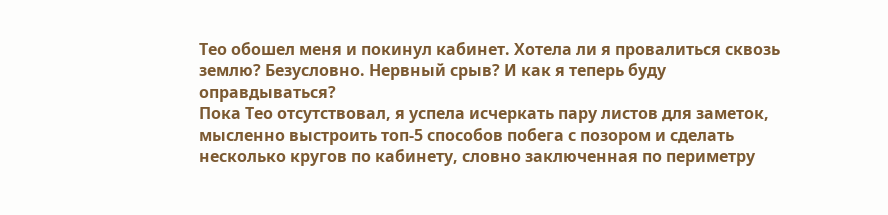Тео обошел меня и покинул кабинет. Хотела ли я провалиться сквозь землю? Безусловно. Нервный срыв? И как я теперь буду оправдываться?
Пока Тео отсутствовал, я успела исчеркать пару листов для заметок, мысленно выстроить топ-5 способов побега с позором и сделать несколько кругов по кабинету, словно заключенная по периметру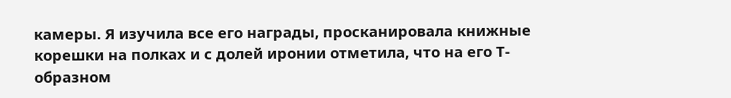камеры. Я изучила все его награды, просканировала книжные корешки на полках и с долей иронии отметила, что на его Т-образном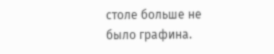столе больше не было графина.